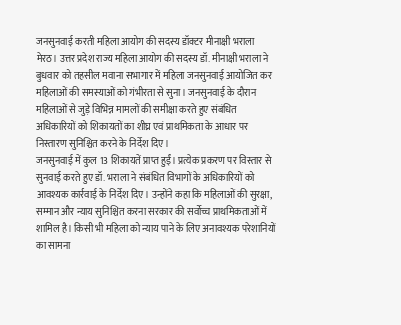जनसुनवाई करती महिला आयोग की सदस्य डॉक्टर मीनाक्षी भराला
मेरठ। उत्तर प्रदेश राज्य महिला आयोग की सदस्य डॉ. मीनाक्षी भराला ने बुधवार को तहसील मवाना सभागार में महिला जनसुनवाई आयोजित कर महिलाओं की समस्याओं को गंभीरता से सुना। जनसुनवाई के दौरान महिलाओं से जुड़े विभिन्न मामलों की समीक्षा करते हुए संबंधित अधिकारियों को शिकायतों का शीघ्र एवं प्राथमिकता के आधार पर निस्तारण सुनिश्चित करने के निर्देश दिए।
जनसुनवाई में कुल 13 शिकायतें प्राप्त हुईं। प्रत्येक प्रकरण पर विस्तार से सुनवाई करते हुए डॉ. भराला ने संबंधित विभागों के अधिकारियों को आवश्यक कार्रवाई के निर्देश दिए। उन्होंने कहा कि महिलाओं की सुरक्षा, सम्मान और न्याय सुनिश्चित करना सरकार की सर्वोच्च प्राथमिकताओं में शामिल है। किसी भी महिला को न्याय पाने के लिए अनावश्यक परेशानियों का सामना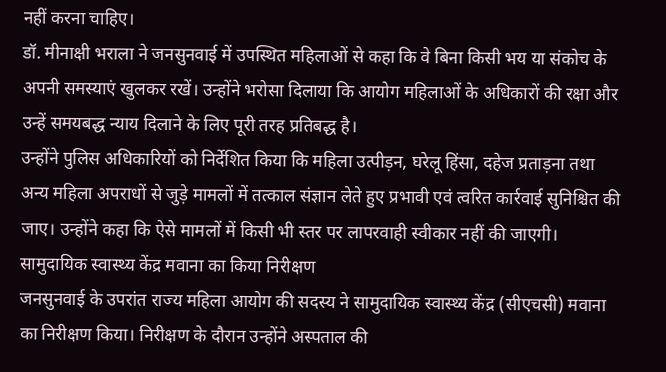नहीं करना चाहिए।
डॉ. मीनाक्षी भराला ने जनसुनवाई में उपस्थित महिलाओं से कहा कि वे बिना किसी भय या संकोच के अपनी समस्याएं खुलकर रखें। उन्होंने भरोसा दिलाया कि आयोग महिलाओं के अधिकारों की रक्षा और उन्हें समयबद्ध न्याय दिलाने के लिए पूरी तरह प्रतिबद्ध है।
उन्होंने पुलिस अधिकारियों को निर्देशित किया कि महिला उत्पीड़न, घरेलू हिंसा, दहेज प्रताड़ना तथा अन्य महिला अपराधों से जुड़े मामलों में तत्काल संज्ञान लेते हुए प्रभावी एवं त्वरित कार्रवाई सुनिश्चित की जाए। उन्होंने कहा कि ऐसे मामलों में किसी भी स्तर पर लापरवाही स्वीकार नहीं की जाएगी।
सामुदायिक स्वास्थ्य केंद्र मवाना का किया निरीक्षण
जनसुनवाई के उपरांत राज्य महिला आयोग की सदस्य ने सामुदायिक स्वास्थ्य केंद्र (सीएचसी) मवाना का निरीक्षण किया। निरीक्षण के दौरान उन्होंने अस्पताल की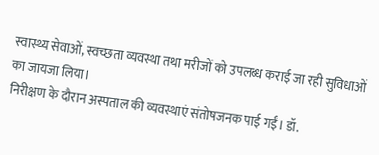स्वास्थ्य सेवाओं, स्वच्छता व्यवस्था तथा मरीजों को उपलब्ध कराई जा रही सुविधाओं का जायजा लिया।
निरीक्षण के दौरान अस्पताल की व्यवस्थाएं संतोषजनक पाई गईं। डॉ.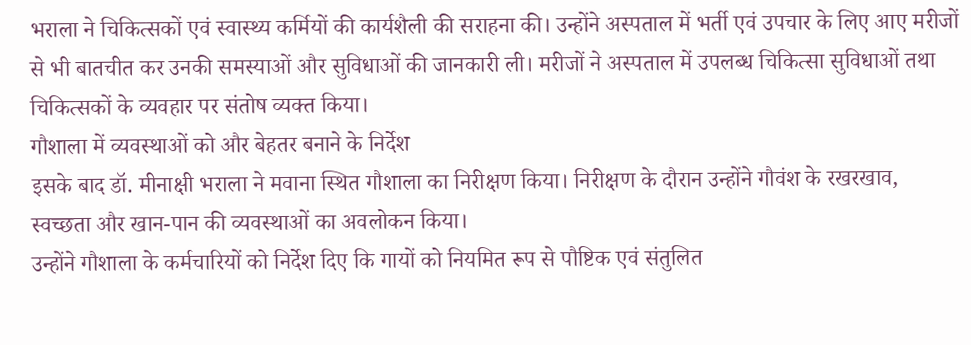भराला ने चिकित्सकों एवं स्वास्थ्य कर्मियों की कार्यशैली की सराहना की। उन्होंने अस्पताल में भर्ती एवं उपचार के लिए आए मरीजों से भी बातचीत कर उनकी समस्याओं और सुविधाओं की जानकारी ली। मरीजों ने अस्पताल में उपलब्ध चिकित्सा सुविधाओं तथा चिकित्सकों के व्यवहार पर संतोष व्यक्त किया।
गौशाला में व्यवस्थाओं को और बेहतर बनाने के निर्देश
इसके बाद डॉ. मीनाक्षी भराला ने मवाना स्थित गौशाला का निरीक्षण किया। निरीक्षण के दौरान उन्होंने गौवंश के रखरखाव, स्वच्छता और खान-पान की व्यवस्थाओं का अवलोकन किया।
उन्होंने गौशाला के कर्मचारियों को निर्देश दिए कि गायों को नियमित रूप से पौष्टिक एवं संतुलित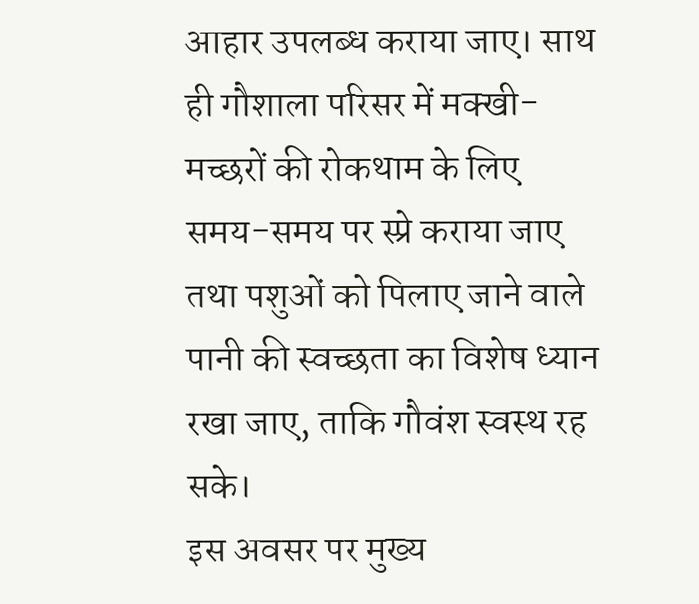आहार उपलब्ध कराया जाए। साथ ही गौशाला परिसर में मक्खी-मच्छरों की रोकथाम के लिए समय-समय पर स्प्रे कराया जाए तथा पशुओं को पिलाए जाने वाले पानी की स्वच्छता का विशेष ध्यान रखा जाए, ताकि गौवंश स्वस्थ रह सके।
इस अवसर पर मुख्य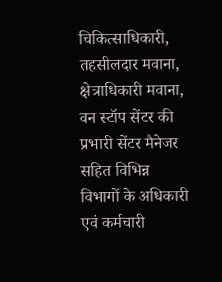चिकित्साधिकारी, तहसीलदार मवाना, क्षेत्राधिकारी मवाना, वन स्टॉप सेंटर की प्रभारी सेंटर मैनेजर सहित विभिन्न विभागों के अधिकारी एवं कर्मचारी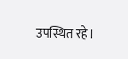उपस्थित रहे।